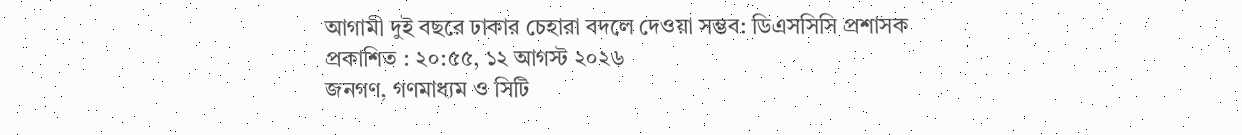আগামী দুই বছরে ঢাকার চেহারা বদলে দেওয়া সম্ভব: ডিএসসিসি প্রশাসক
প্রকাশিত : ২০:৫৫, ১২ আগস্ট ২০২৬
জনগণ, গণমাধ্যম ও সিটি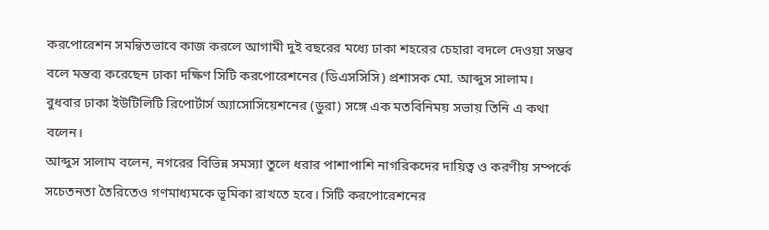করপোরেশন সমন্বিতভাবে কাজ করলে আগামী দুই বছরের মধ্যে ঢাকা শহরের চেহারা বদলে দেওয়া সম্ভব বলে মন্তব্য করেছেন ঢাকা দক্ষিণ সিটি করপোরেশনের (ডিএসসিসি) প্রশাসক মো. আব্দুস সালাম।
বুধবার ঢাকা ইউটিলিটি রিপোর্টার্স অ্যাসোসিয়েশনের (ডুরা) সঙ্গে এক মতবিনিময় সভায় তিনি এ কথা বলেন।
আব্দুস সালাম বলেন, নগরের বিভিন্ন সমস্যা তুলে ধরার পাশাপাশি নাগরিকদের দায়িত্ব ও করণীয় সম্পর্কে সচেতনতা তৈরিতেও গণমাধ্যমকে ভূমিকা রাখতে হবে। সিটি করপোরেশনের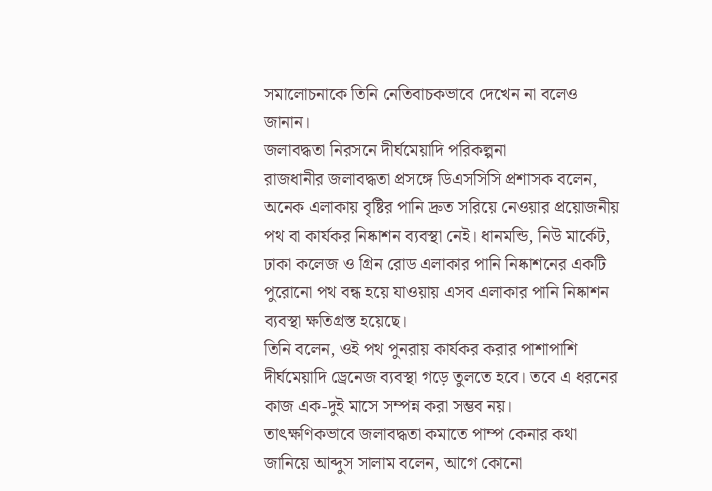সমালোচনাকে তিনি নেতিবাচকভাবে দেখেন না বলেও জানান।
জলাবদ্ধতা নিরসনে দীর্ঘমেয়াদি পরিকল্পনা
রাজধানীর জলাবদ্ধতা প্রসঙ্গে ডিএসসিসি প্রশাসক বলেন, অনেক এলাকায় বৃষ্টির পানি দ্রুত সরিয়ে নেওয়ার প্রয়োজনীয় পথ বা কার্যকর নিষ্কাশন ব্যবস্থা নেই। ধানমন্ডি, নিউ মার্কেট, ঢাকা কলেজ ও গ্রিন রোড এলাকার পানি নিষ্কাশনের একটি পুরোনো পথ বন্ধ হয়ে যাওয়ায় এসব এলাকার পানি নিষ্কাশন ব্যবস্থা ক্ষতিগ্রস্ত হয়েছে।
তিনি বলেন, ওই পথ পুনরায় কার্যকর করার পাশাপাশি দীর্ঘমেয়াদি ড্রেনেজ ব্যবস্থা গড়ে তুলতে হবে। তবে এ ধরনের কাজ এক-দুই মাসে সম্পন্ন করা সম্ভব নয়।
তাৎক্ষণিকভাবে জলাবদ্ধতা কমাতে পাম্প কেনার কথা জানিয়ে আব্দুস সালাম বলেন, আগে কোনো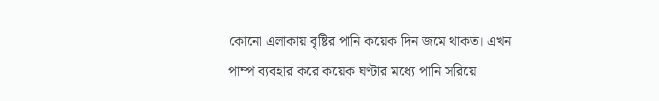কোনো এলাকায় বৃষ্টির পানি কয়েক দিন জমে থাকত। এখন পাম্প ব্যবহার করে কয়েক ঘণ্টার মধ্যে পানি সরিয়ে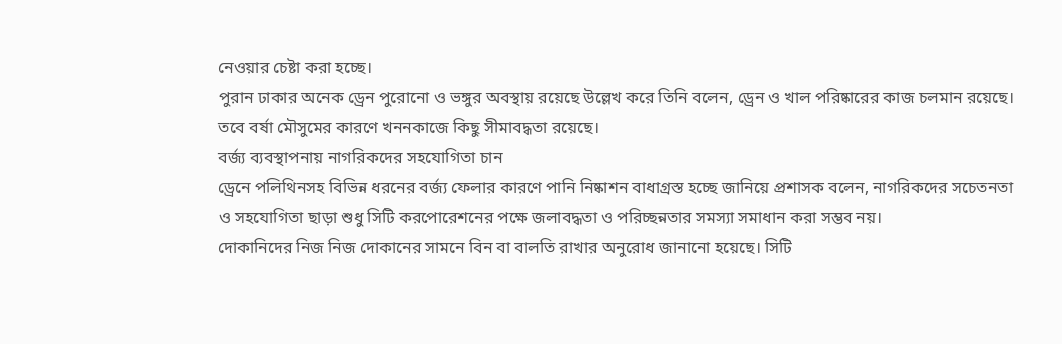নেওয়ার চেষ্টা করা হচ্ছে।
পুরান ঢাকার অনেক ড্রেন পুরোনো ও ভঙ্গুর অবস্থায় রয়েছে উল্লেখ করে তিনি বলেন, ড্রেন ও খাল পরিষ্কারের কাজ চলমান রয়েছে। তবে বর্ষা মৌসুমের কারণে খননকাজে কিছু সীমাবদ্ধতা রয়েছে।
বর্জ্য ব্যবস্থাপনায় নাগরিকদের সহযোগিতা চান
ড্রেনে পলিথিনসহ বিভিন্ন ধরনের বর্জ্য ফেলার কারণে পানি নিষ্কাশন বাধাগ্রস্ত হচ্ছে জানিয়ে প্রশাসক বলেন, নাগরিকদের সচেতনতা ও সহযোগিতা ছাড়া শুধু সিটি করপোরেশনের পক্ষে জলাবদ্ধতা ও পরিচ্ছন্নতার সমস্যা সমাধান করা সম্ভব নয়।
দোকানিদের নিজ নিজ দোকানের সামনে বিন বা বালতি রাখার অনুরোধ জানানো হয়েছে। সিটি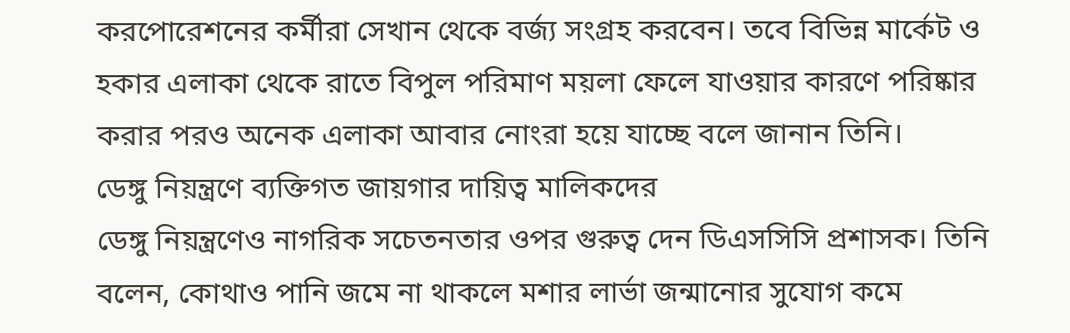করপোরেশনের কর্মীরা সেখান থেকে বর্জ্য সংগ্রহ করবেন। তবে বিভিন্ন মার্কেট ও হকার এলাকা থেকে রাতে বিপুল পরিমাণ ময়লা ফেলে যাওয়ার কারণে পরিষ্কার করার পরও অনেক এলাকা আবার নোংরা হয়ে যাচ্ছে বলে জানান তিনি।
ডেঙ্গু নিয়ন্ত্রণে ব্যক্তিগত জায়গার দায়িত্ব মালিকদের
ডেঙ্গু নিয়ন্ত্রণেও নাগরিক সচেতনতার ওপর গুরুত্ব দেন ডিএসসিসি প্রশাসক। তিনি বলেন, কোথাও পানি জমে না থাকলে মশার লার্ভা জন্মানোর সুযোগ কমে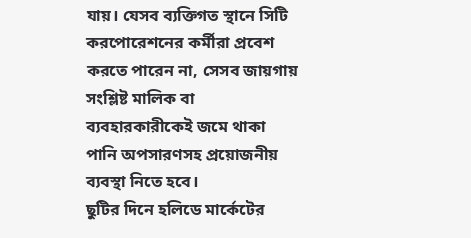যায়। যেসব ব্যক্তিগত স্থানে সিটি করপোরেশনের কর্মীরা প্রবেশ করতে পারেন না, সেসব জায়গায় সংশ্লিষ্ট মালিক বা ব্যবহারকারীকেই জমে থাকা পানি অপসারণসহ প্রয়োজনীয় ব্যবস্থা নিতে হবে।
ছুটির দিনে হলিডে মার্কেটের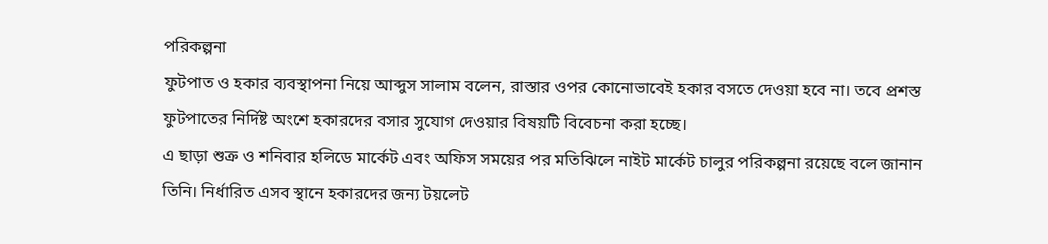পরিকল্পনা
ফুটপাত ও হকার ব্যবস্থাপনা নিয়ে আব্দুস সালাম বলেন, রাস্তার ওপর কোনোভাবেই হকার বসতে দেওয়া হবে না। তবে প্রশস্ত ফুটপাতের নির্দিষ্ট অংশে হকারদের বসার সুযোগ দেওয়ার বিষয়টি বিবেচনা করা হচ্ছে।
এ ছাড়া শুক্র ও শনিবার হলিডে মার্কেট এবং অফিস সময়ের পর মতিঝিলে নাইট মার্কেট চালুর পরিকল্পনা রয়েছে বলে জানান তিনি। নির্ধারিত এসব স্থানে হকারদের জন্য টয়লেট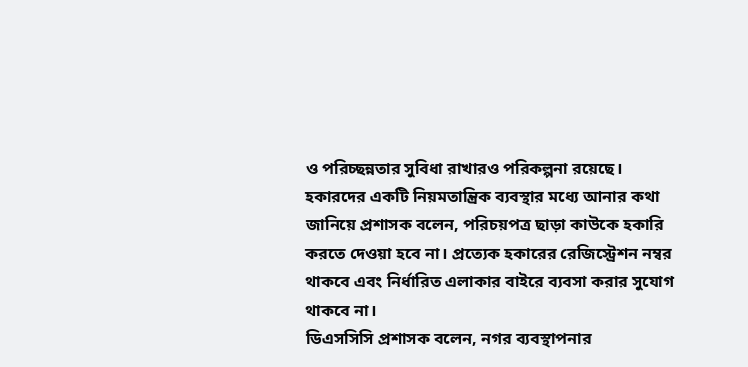ও পরিচ্ছন্নতার সুবিধা রাখারও পরিকল্পনা রয়েছে।
হকারদের একটি নিয়মতান্ত্রিক ব্যবস্থার মধ্যে আনার কথা জানিয়ে প্রশাসক বলেন, পরিচয়পত্র ছাড়া কাউকে হকারি করতে দেওয়া হবে না। প্রত্যেক হকারের রেজিস্ট্রেশন নম্বর থাকবে এবং নির্ধারিত এলাকার বাইরে ব্যবসা করার সুযোগ থাকবে না।
ডিএসসিসি প্রশাসক বলেন, নগর ব্যবস্থাপনার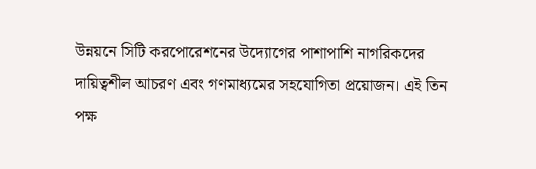উন্নয়নে সিটি করপোরেশনের উদ্যোগের পাশাপাশি নাগরিকদের দায়িত্বশীল আচরণ এবং গণমাধ্যমের সহযোগিতা প্রয়োজন। এই তিন পক্ষ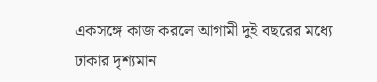একসঙ্গে কাজ করলে আগামী দুই বছরের মধ্যে ঢাকার দৃশ্যমান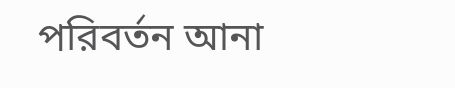পরিবর্তন আনা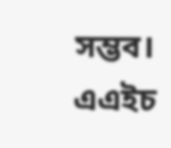সম্ভব।
এএইচ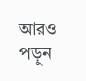আরও পড়ুন